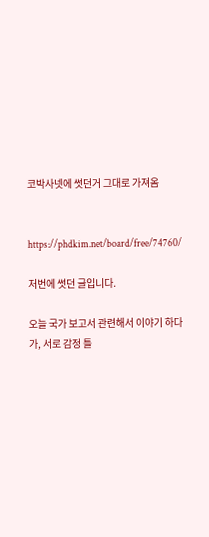코박사넷에 썻던거 그대로 가져옴


https://phdkim.net/board/free/74760/

저번에 썻던 글입니다.

오늘 국가 보고서 관련해서 이야기 하다가, 서로 감정 틀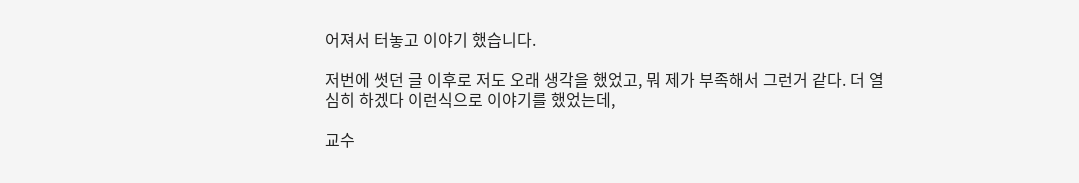어져서 터놓고 이야기 했습니다.

저번에 썻던 글 이후로 저도 오래 생각을 했었고, 뭐 제가 부족해서 그런거 같다. 더 열심히 하겠다 이런식으로 이야기를 했었는데,

교수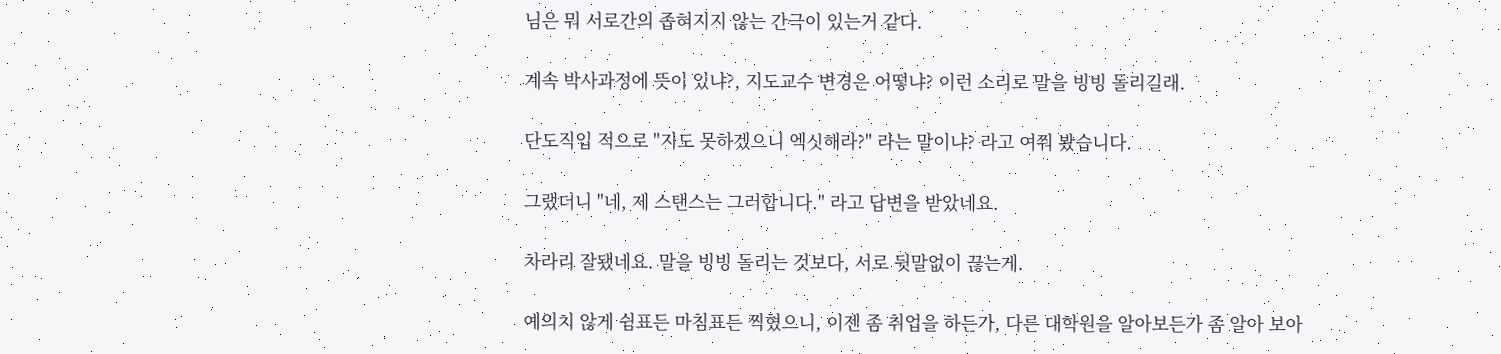님은 뭐 서로간의 좁혀지지 않는 간극이 있는거 같다.

계속 박사과정에 뜻이 있냐?, 지도교수 변경은 어떻냐? 이런 소리로 말을 빙빙 돌리길래.

단도직입 적으로 "지도 못하겠으니 엑싯해라?" 라는 말이냐? 라고 여쭤 봤습니다.

그랬더니 "네, 제 스탠스는 그러합니다." 라고 답변을 받았네요.

차라리 잘됐네요. 말을 빙빙 돌리는 것보다, 서로 뒷말없이 끊는게.

예의치 않게 쉼표든 마침표든 찍혔으니, 이젠 좀 취업을 하든가, 다른 대학원을 알아보든가 좀 알아 보아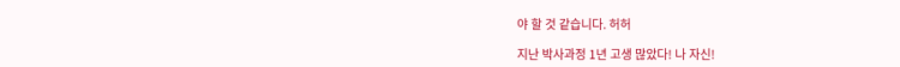야 할 것 같습니다. 허허

지난 박사과정 1년 고생 많았다! 나 자신!